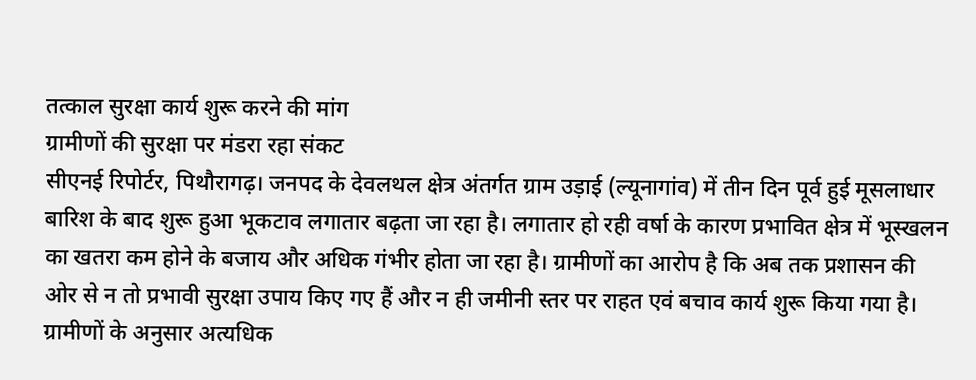तत्काल सुरक्षा कार्य शुरू करने की मांग
ग्रामीणों की सुरक्षा पर मंडरा रहा संकट
सीएनई रिपोर्टर, पिथौरागढ़। जनपद के देवलथल क्षेत्र अंतर्गत ग्राम उड़ाई (ल्यूनागांव) में तीन दिन पूर्व हुई मूसलाधार बारिश के बाद शुरू हुआ भूकटाव लगातार बढ़ता जा रहा है। लगातार हो रही वर्षा के कारण प्रभावित क्षेत्र में भूस्खलन का खतरा कम होने के बजाय और अधिक गंभीर होता जा रहा है। ग्रामीणों का आरोप है कि अब तक प्रशासन की ओर से न तो प्रभावी सुरक्षा उपाय किए गए हैं और न ही जमीनी स्तर पर राहत एवं बचाव कार्य शुरू किया गया है।
ग्रामीणों के अनुसार अत्यधिक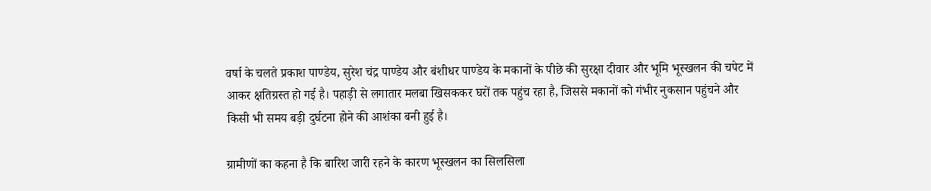वर्षा के चलते प्रकाश पाण्डेय, सुरेश चंद्र पाण्डेय और बंशीधर पाण्डेय के मकानों के पीछे की सुरक्षा दीवार और भूमि भूस्खलन की चपेट में आकर क्षतिग्रस्त हो गई है। पहाड़ी से लगातार मलबा खिसककर घरों तक पहुंच रहा है, जिससे मकानों को गंभीर नुकसान पहुंचने और किसी भी समय बड़ी दुर्घटना होने की आशंका बनी हुई है।

ग्रामीणों का कहना है कि बारिश जारी रहने के कारण भूस्खलन का सिलसिला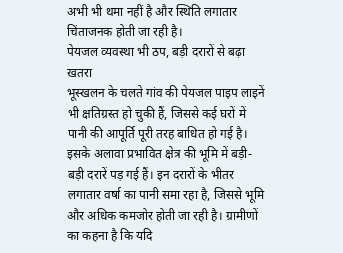अभी भी थमा नहीं है और स्थिति लगातार चिंताजनक होती जा रही है।
पेयजल व्यवस्था भी ठप, बड़ी दरारों से बढ़ा खतरा
भूस्खलन के चलते गांव की पेयजल पाइप लाइनें भी क्षतिग्रस्त हो चुकी हैं, जिससे कई घरों में पानी की आपूर्ति पूरी तरह बाधित हो गई है।
इसके अलावा प्रभावित क्षेत्र की भूमि में बड़ी-बड़ी दरारें पड़ गई हैं। इन दरारों के भीतर लगातार वर्षा का पानी समा रहा है, जिससे भूमि और अधिक कमजोर होती जा रही है। ग्रामीणों का कहना है कि यदि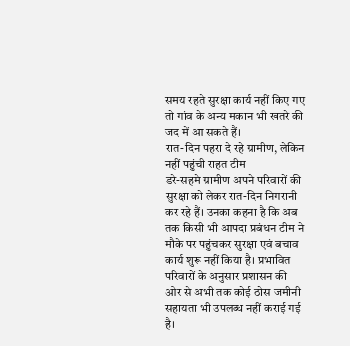समय रहते सुरक्षा कार्य नहीं किए गए तो गांव के अन्य मकान भी खतरे की जद में आ सकते हैं।
रात-दिन पहरा दे रहे ग्रामीण, लेकिन नहीं पहुंची राहत टीम
डरे-सहमे ग्रामीण अपने परिवारों की सुरक्षा को लेकर रात-दिन निगरानी कर रहे हैं। उनका कहना है कि अब तक किसी भी आपदा प्रबंधन टीम ने मौके पर पहुंचकर सुरक्षा एवं बचाव कार्य शुरू नहीं किया है। प्रभावित परिवारों के अनुसार प्रशासन की ओर से अभी तक कोई ठोस जमीनी सहायता भी उपलब्ध नहीं कराई गई है।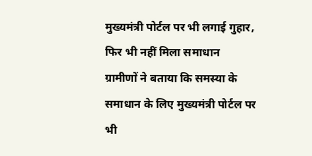मुख्यमंत्री पोर्टल पर भी लगाई गुहार, फिर भी नहीं मिला समाधान
ग्रामीणों ने बताया कि समस्या के समाधान के लिए मुख्यमंत्री पोर्टल पर भी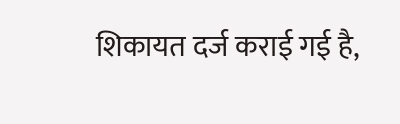शिकायत दर्ज कराई गई है,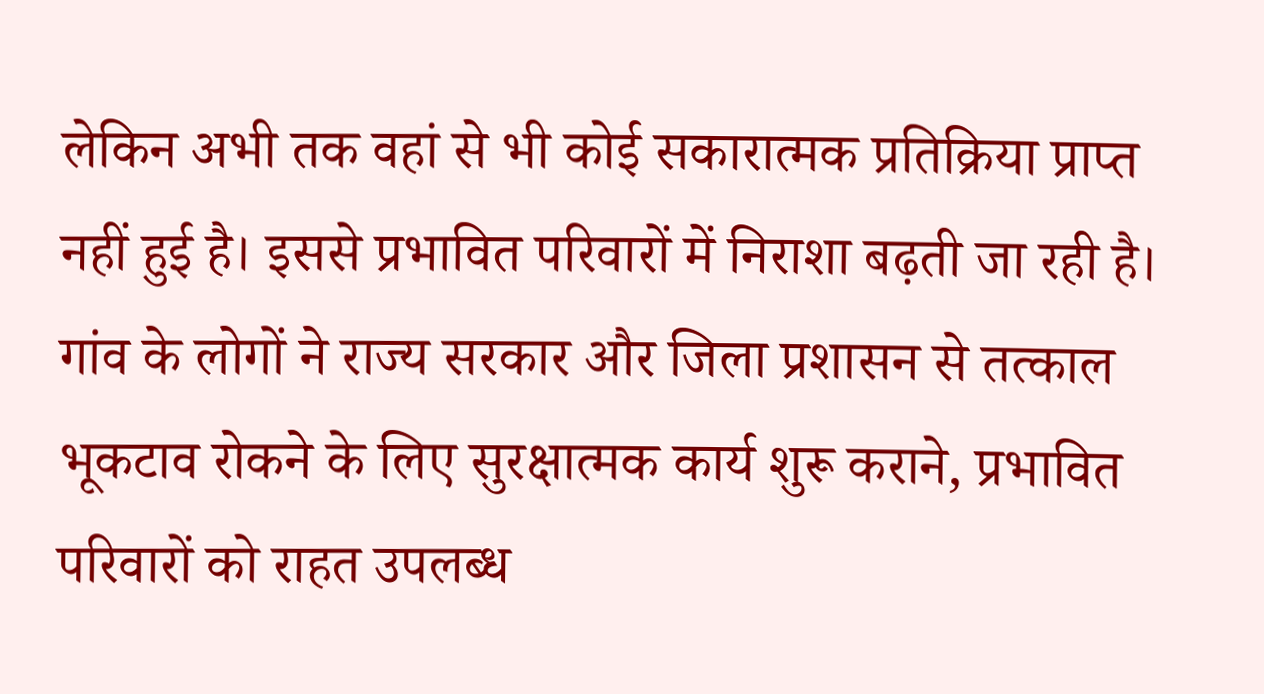लेकिन अभी तक वहां से भी कोई सकारात्मक प्रतिक्रिया प्राप्त नहीं हुई है। इससे प्रभावित परिवारों में निराशा बढ़ती जा रही है।
गांव के लोगों ने राज्य सरकार और जिला प्रशासन से तत्काल भूकटाव रोकने के लिए सुरक्षात्मक कार्य शुरू कराने, प्रभावित परिवारों को राहत उपलब्ध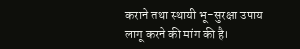कराने तथा स्थायी भू-सुरक्षा उपाय लागू करने की मांग की है।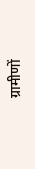ग्रामीणों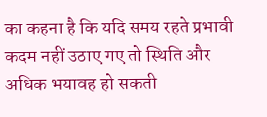का कहना है कि यदि समय रहते प्रभावी कदम नहीं उठाए गए तो स्थिति और अधिक भयावह हो सकती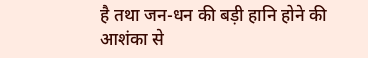है तथा जन-धन की बड़ी हानि होने की आशंका से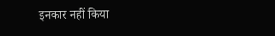इनकार नहीं किया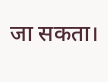जा सकता।